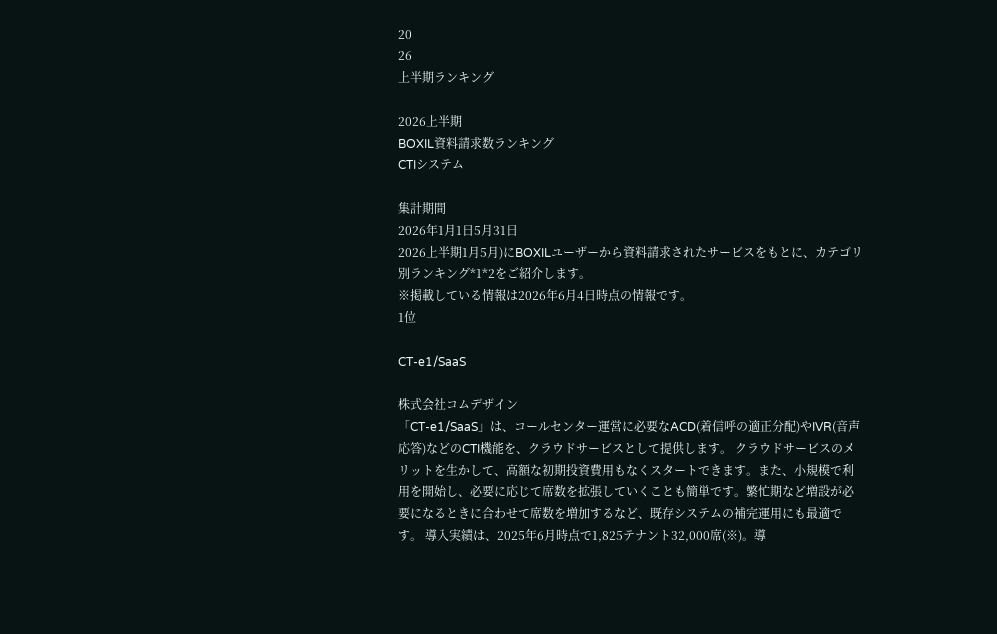20
26
上半期ランキング

2026上半期
BOXIL資料請求数ランキング
CTIシステム

集計期間
2026年1月1日5月31日
2026上半期1月5月)にBOXILユーザーから資料請求されたサービスをもとに、カテゴリ別ランキング*1*2をご紹介します。
※掲載している情報は2026年6月4日時点の情報です。
1位

CT-e1/SaaS

株式会社コムデザイン
「CT-e1/SaaS」は、コールセンター運営に必要なACD(着信呼の適正分配)やIVR(音声応答)などのCTI機能を、クラウドサービスとして提供します。 クラウドサービスのメリットを生かして、高額な初期投資費用もなくスタートできます。また、小規模で利用を開始し、必要に応じて席数を拡張していくことも簡単です。繁忙期など増設が必要になるときに合わせて席数を増加するなど、既存システムの補完運用にも最適です。 導入実績は、2025年6月時点で1,825テナント32,000席(※)。導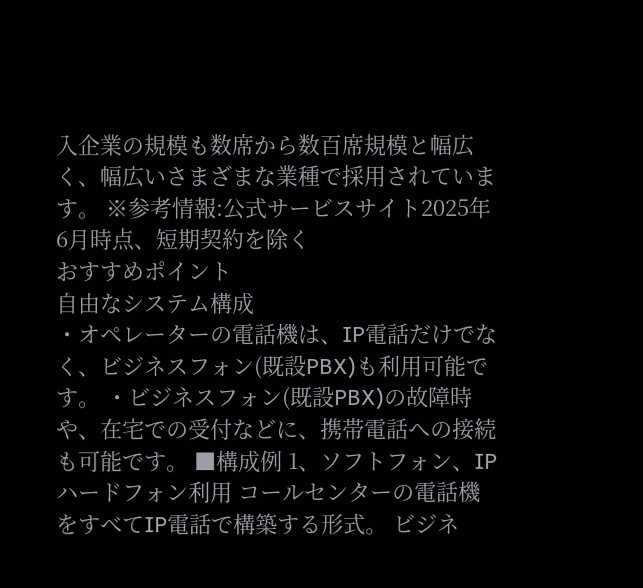入企業の規模も数席から数百席規模と幅広く、幅広いさまざまな業種で採用されています。 ※参考情報:公式サービスサイト2025年6月時点、短期契約を除く
おすすめポイント
自由なシステム構成
・オペレーターの電話機は、IP電話だけでなく、ビジネスフォン(既設PBX)も利用可能です。 ・ビジネスフォン(既設PBX)の故障時や、在宅での受付などに、携帯電話への接続も可能です。 ■構成例 1、ソフトフォン、IPハードフォン利用 コールセンターの電話機をすべてIP電話で構築する形式。 ビジネ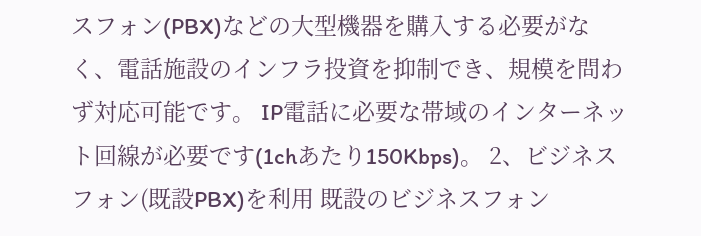スフォン(PBX)などの大型機器を購入する必要がなく、電話施設のインフラ投資を抑制でき、規模を問わず対応可能です。 IP電話に必要な帯域のインターネット回線が必要です(1chあたり150Kbps)。 2、ビジネスフォン(既設PBX)を利用 既設のビジネスフォン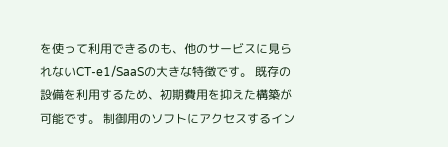を使って利用できるのも、他のサービスに見られないCT-e1/SaaSの大きな特徴です。 既存の設備を利用するため、初期費用を抑えた構築が可能です。 制御用のソフトにアクセスするイン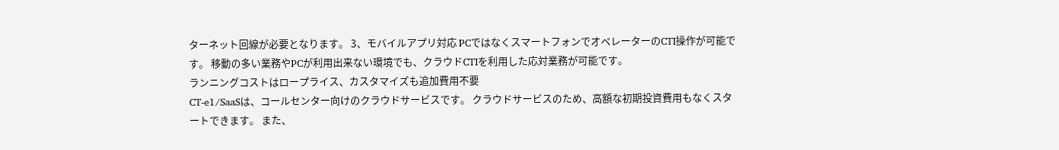ターネット回線が必要となります。 3、モバイルアプリ対応 PCではなくスマートフォンでオペレーターのCTI操作が可能です。 移動の多い業務やPCが利用出来ない環境でも、クラウドCTIを利用した応対業務が可能です。
ランニングコストはロープライス、カスタマイズも追加費用不要
CT-e1/SaaSは、コールセンター向けのクラウドサービスです。 クラウドサービスのため、高額な初期投資費用もなくスタートできます。 また、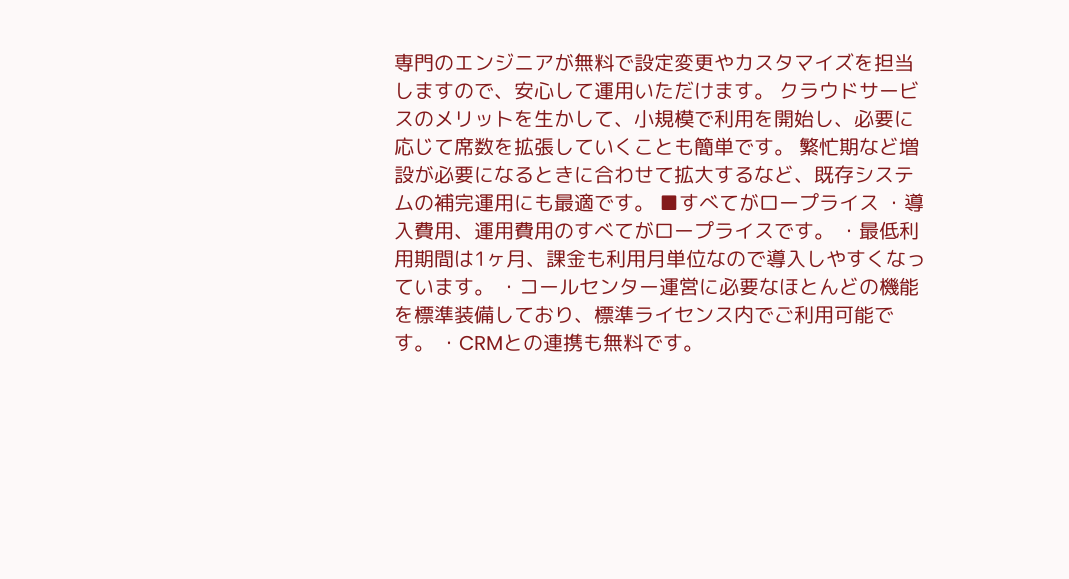専門のエンジニアが無料で設定変更やカスタマイズを担当しますので、安心して運用いただけます。 クラウドサービスのメリットを生かして、小規模で利用を開始し、必要に応じて席数を拡張していくことも簡単です。 繁忙期など増設が必要になるときに合わせて拡大するなど、既存システムの補完運用にも最適です。 ■すべてがロープライス ・導入費用、運用費用のすべてがロープライスです。 ・最低利用期間は1ヶ月、課金も利用月単位なので導入しやすくなっています。 ・コールセンター運営に必要なほとんどの機能を標準装備しており、標準ライセンス内でご利用可能です。 ・CRMとの連携も無料です。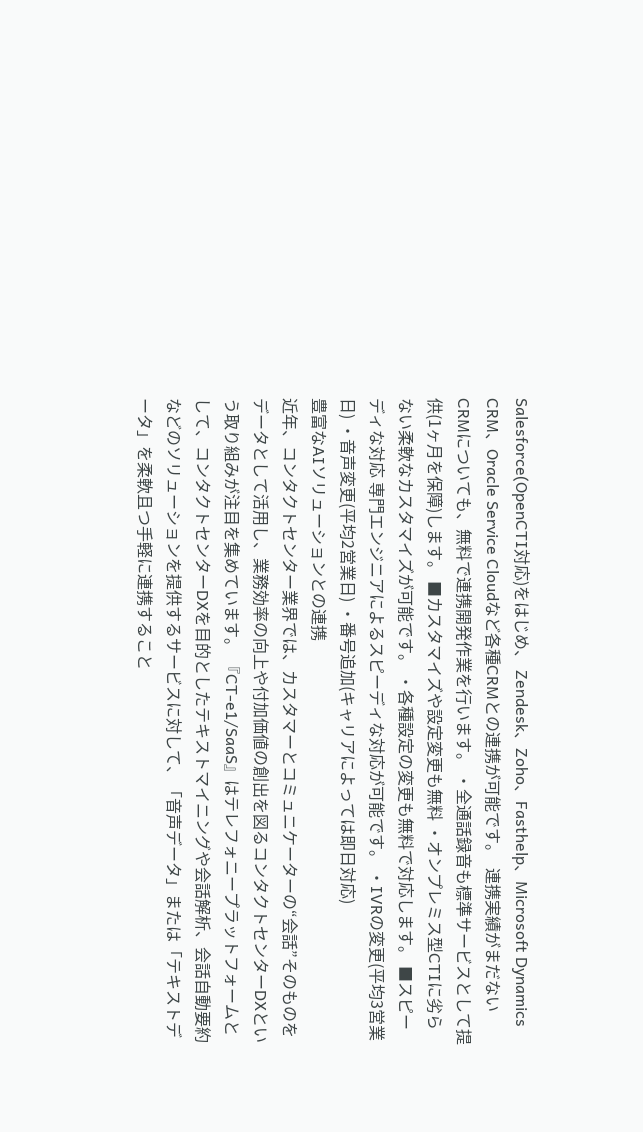Salesforce(OpenCTI対応)をはじめ、 Zendesk、Zoho、Fasthelp、Microsoft Dynamics CRM、Oracle Service Cloudなど各種CRMとの連携が可能です。  連携実績がまだないCRMについても、無料で連携開発作業を行います。 ・全通話録音も標準サービスとして提供(1ヶ月を保障)します。 ■カスタマイズや設定変更も無料 ・オンプレミス型CTIに劣らない柔軟なカスタマイズが可能です。 ・各種設定の変更も無料で対応します。 ■スピーディな対応 専門エンジニアによるスピーディな対応が可能です。 ・IVRの変更(平均3営業日) ・音声変更(平均2営業日) ・番号追加(キャリアによっては即日対応)
豊富なAIソリューションとの連携
近年、コンタクトセンター業界では、カスタマーとコミュニケーターの“会話”そのものをデータとして活用し、業務効率の向上や付加価値の創出を図るコンタクトセンターDXという取り組みが注目を集めています。 『CT-e1/SaaS』はテレフォニープラットフォームとして、コンタクトセンターDXを目的としたテキストマイニングや会話解析、会話自動要約などのソリューションを提供するサービスに対して、「音声データ」または「テキストデータ」を柔軟且つ手軽に連携すること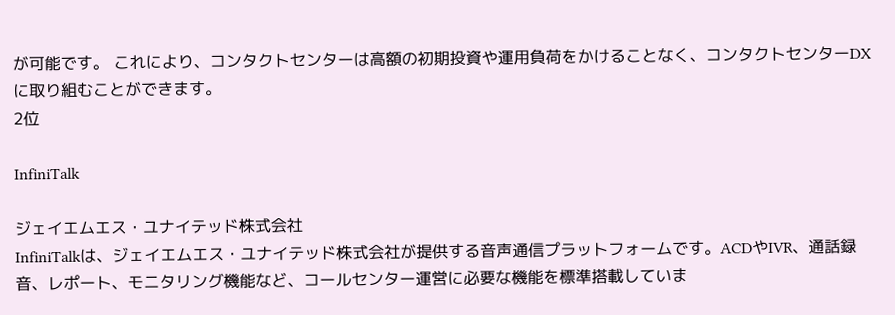が可能です。 これにより、コンタクトセンターは高額の初期投資や運用負荷をかけることなく、コンタクトセンターDXに取り組むことができます。
2位

InfiniTalk

ジェイエムエス・ユナイテッド株式会社
InfiniTalkは、ジェイエムエス・ユナイテッド株式会社が提供する音声通信プラットフォームです。ACDやIVR、通話録音、レポート、モニタリング機能など、コールセンター運営に必要な機能を標準搭載していま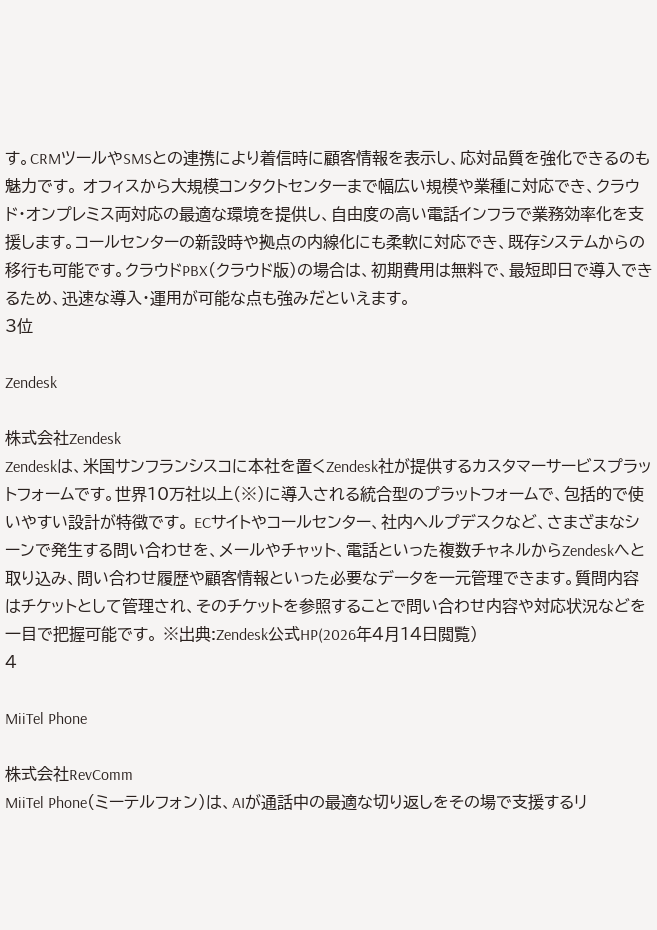す。CRMツールやSMSとの連携により着信時に顧客情報を表示し、応対品質を強化できるのも魅力です。 オフィスから大規模コンタクトセンターまで幅広い規模や業種に対応でき、クラウド・オンプレミス両対応の最適な環境を提供し、自由度の高い電話インフラで業務効率化を支援します。コールセンターの新設時や拠点の内線化にも柔軟に対応でき、既存システムからの移行も可能です。クラウドPBX(クラウド版)の場合は、初期費用は無料で、最短即日で導入できるため、迅速な導入・運用が可能な点も強みだといえます。
3位

Zendesk

株式会社Zendesk
Zendeskは、米国サンフランシスコに本社を置くZendesk社が提供するカスタマーサービスプラットフォームです。世界10万社以上(※)に導入される統合型のプラットフォームで、包括的で使いやすい設計が特徴です。 ECサイトやコールセンター、社内ヘルプデスクなど、さまざまなシーンで発生する問い合わせを、メールやチャット、電話といった複数チャネルからZendeskへと取り込み、問い合わせ履歴や顧客情報といった必要なデータを一元管理できます。質問内容はチケットとして管理され、そのチケットを参照することで問い合わせ内容や対応状況などを一目で把握可能です。 ※出典:Zendesk公式HP(2026年4月14日閲覧)
4

MiiTel Phone

株式会社RevComm
MiiTel Phone(ミーテルフォン)は、AIが通話中の最適な切り返しをその場で支援するリ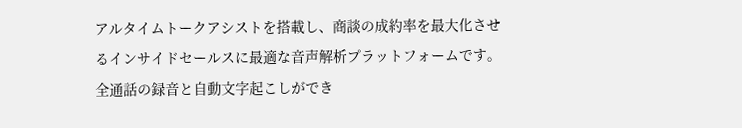アルタイムトークアシストを搭載し、商談の成約率を最大化させるインサイドセールスに最適な音声解析プラットフォームです。 全通話の録音と自動文字起こしができ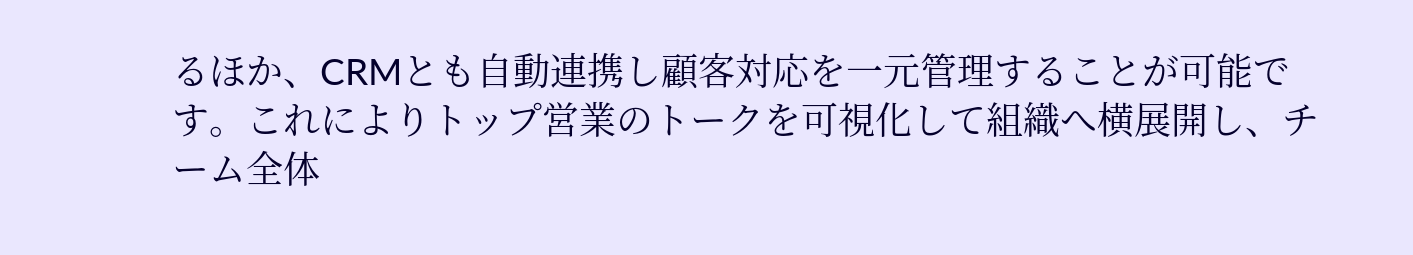るほか、CRMとも自動連携し顧客対応を一元管理することが可能です。これによりトップ営業のトークを可視化して組織へ横展開し、チーム全体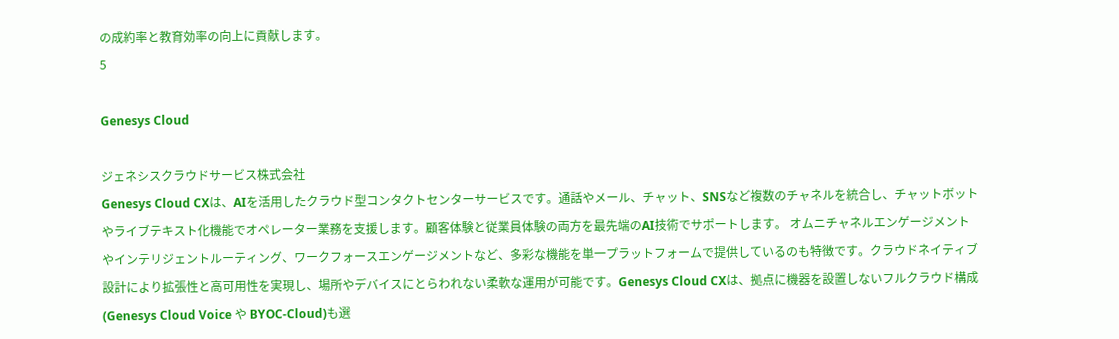の成約率と教育効率の向上に貢献します。
5

Genesys Cloud

ジェネシスクラウドサービス株式会社
Genesys Cloud CXは、AIを活用したクラウド型コンタクトセンターサービスです。通話やメール、チャット、SNSなど複数のチャネルを統合し、チャットボットやライブテキスト化機能でオペレーター業務を支援します。顧客体験と従業員体験の両方を最先端のAI技術でサポートします。 オムニチャネルエンゲージメントやインテリジェントルーティング、ワークフォースエンゲージメントなど、多彩な機能を単一プラットフォームで提供しているのも特徴です。クラウドネイティブ設計により拡張性と高可用性を実現し、場所やデバイスにとらわれない柔軟な運用が可能です。Genesys Cloud CXは、拠点に機器を設置しないフルクラウド構成(Genesys Cloud Voice や BYOC-Cloud)も選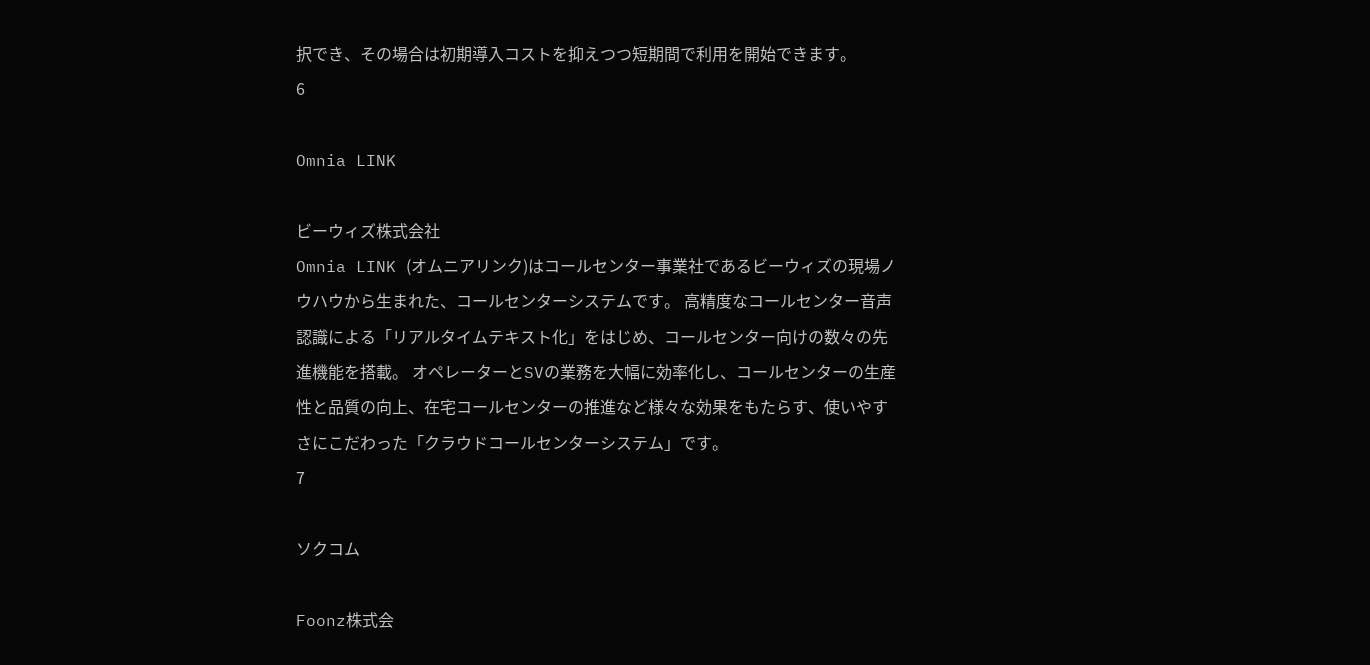択でき、その場合は初期導入コストを抑えつつ短期間で利用を開始できます。
6

Omnia LINK

ビーウィズ株式会社
Omnia LINK (オムニアリンク)はコールセンター事業社であるビーウィズの現場ノウハウから生まれた、コールセンターシステムです。 高精度なコールセンター音声認識による「リアルタイムテキスト化」をはじめ、コールセンター向けの数々の先進機能を搭載。 オペレーターとSVの業務を大幅に効率化し、コールセンターの生産性と品質の向上、在宅コールセンターの推進など様々な効果をもたらす、使いやすさにこだわった「クラウドコールセンターシステム」です。
7

ソクコム

Foonz株式会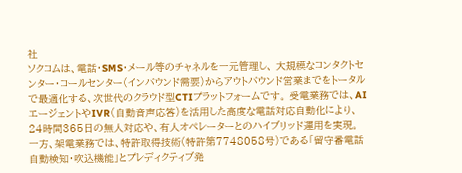社
ソクコムは、電話・SMS・メール等のチャネルを一元管理し、 大規模なコンタクトセンター・コールセンター(インバウンド需要)からアウトバウンド営業までをトータルで最適化する、次世代のクラウド型CTIプラットフォームです。 受電業務では、AIエージェントやIVR(自動音声応答)を活用した高度な電話対応自動化により、24時間365日の無人対応や、有人オペレーターとのハイブリッド運用を実現。 一方、架電業務では、特許取得技術(特許第7748058号)である「留守番電話 自動検知・吹込機能」とプレディクティブ発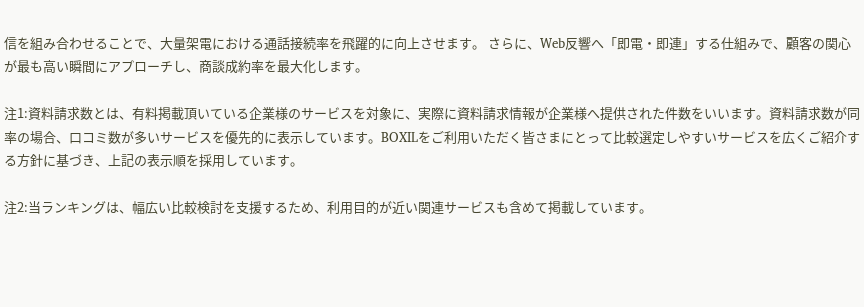信を組み合わせることで、大量架電における通話接続率を飛躍的に向上させます。 さらに、Web反響へ「即電・即連」する仕組みで、顧客の関心が最も高い瞬間にアプローチし、商談成約率を最大化します。

注1:資料請求数とは、有料掲載頂いている企業様のサービスを対象に、実際に資料請求情報が企業様へ提供された件数をいいます。資料請求数が同率の場合、口コミ数が多いサービスを優先的に表示しています。BOXILをご利用いただく皆さまにとって比較選定しやすいサービスを広くご紹介する方針に基づき、上記の表示順を採用しています。

注2:当ランキングは、幅広い比較検討を支援するため、利用目的が近い関連サービスも含めて掲載しています。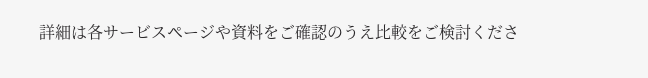詳細は各サービスページや資料をご確認のうえ比較をご検討くださ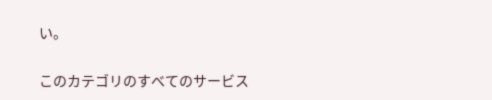い。

このカテゴリのすべてのサービス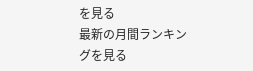を見る
最新の月間ランキングを見る